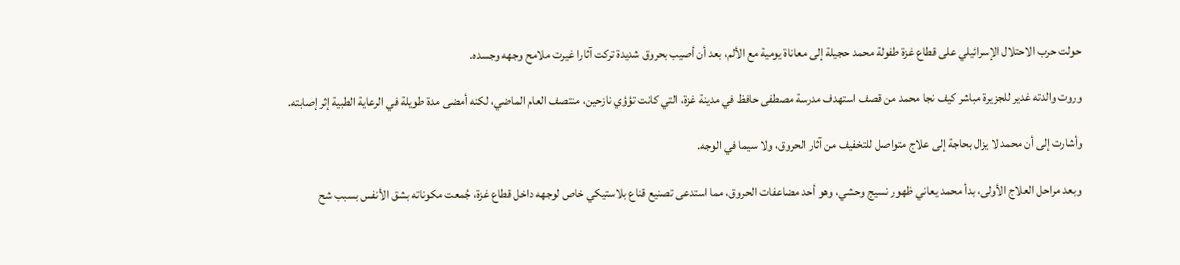حولت حرب الاحتلال الإسرائيلي على قطاع غزة طفولة محمد حجيلة إلى معاناة يومية مع الألم، بعد أن أصيب بحروق شديدة تركت آثارا غيرت ملامح وجهه وجسده.

وروت والدته غدير للجزيرة مباشر كيف نجا محمد من قصف استهدف مدرسة مصطفى حافظ في مدينة غزة، التي كانت تؤؤي نازحين، منتصف العام الماضي، لكنه أمضى مدة طويلة في الرعاية الطبية إثر إصابته.

وأشارت إلى أن محمد لا يزال بحاجة إلى علاج متواصل للتخفيف من آثار الحروق، ولا سيما في الوجه.

وبعد مراحل العلاج الأولى، بدأ محمد يعاني ظهور نسيج وحشي، وهو أحد مضاعفات الحروق، مما استدعى تصنيع قناع بلاستيكي خاص لوجهه داخل قطاع غزة، جُمعت مكوناته بشق الأنفس بسبب شح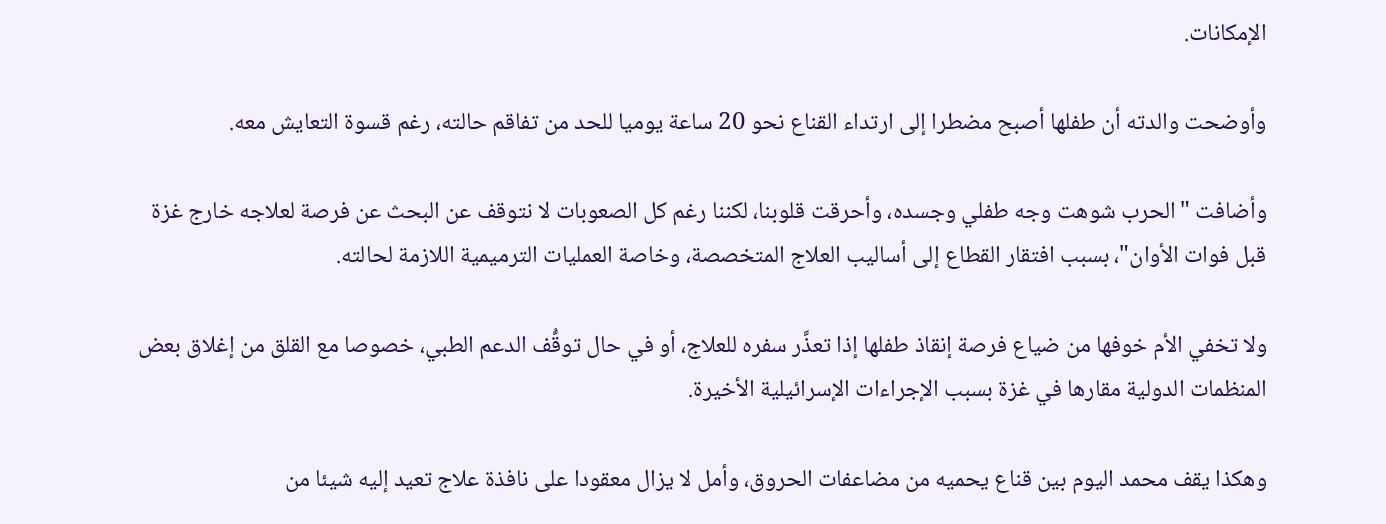الإمكانات.

وأوضحت والدته أن طفلها أصبح مضطرا إلى ارتداء القناع نحو 20 ساعة يوميا للحد من تفاقم حالته، رغم قسوة التعايش معه.

وأضافت "الحرب شوهت وجه طفلي وجسده، وأحرقت قلوبنا، لكننا رغم كل الصعوبات لا نتوقف عن البحث عن فرصة لعلاجه خارج غزة قبل فوات الأوان"، بسبب افتقار القطاع إلى أساليب العلاج المتخصصة، وخاصة العمليات الترميمية اللازمة لحالته.

ولا تخفي الأم خوفها من ضياع فرصة إنقاذ طفلها إذا تعذَّر سفره للعلاج، أو في حال توقُّف الدعم الطبي، خصوصا مع القلق من إغلاق بعض المنظمات الدولية مقارها في غزة بسبب الإجراءات الإسرائيلية الأخيرة.

وهكذا يقف محمد اليوم بين قناع يحميه من مضاعفات الحروق، وأمل لا يزال معقودا على نافذة علاج تعيد إليه شيئا من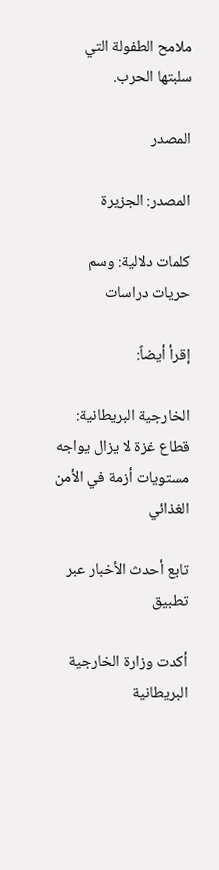ملامح الطفولة التي سلبتها الحرب.

المصدر

المصدر: الجزيرة

كلمات دلالية: وسم حريات دراسات

إقرأ أيضاً:

الخارجية البريطانية: قطاع غزة لا يزال يواجه مستويات أزمة في الأمن الغذائي

تابع أحدث الأخبار عبر تطبيق

أكدت وزارة الخارجية البريطانية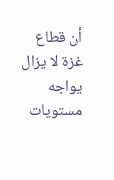أن قطاع غزة لا يزال يواجه مستويات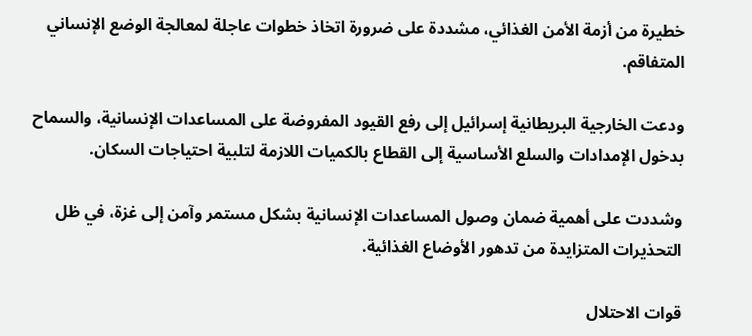خطيرة من أزمة الأمن الغذائي، مشددة على ضرورة اتخاذ خطوات عاجلة لمعالجة الوضع الإنساني المتفاقم.

ودعت الخارجية البريطانية إسرائيل إلى رفع القيود المفروضة على المساعدات الإنسانية، والسماح بدخول الإمدادات والسلع الأساسية إلى القطاع بالكميات اللازمة لتلبية احتياجات السكان.

وشددت على أهمية ضمان وصول المساعدات الإنسانية بشكل مستمر وآمن إلى غزة، في ظل التحذيرات المتزايدة من تدهور الأوضاع الغذائية.

قوات الاحتلال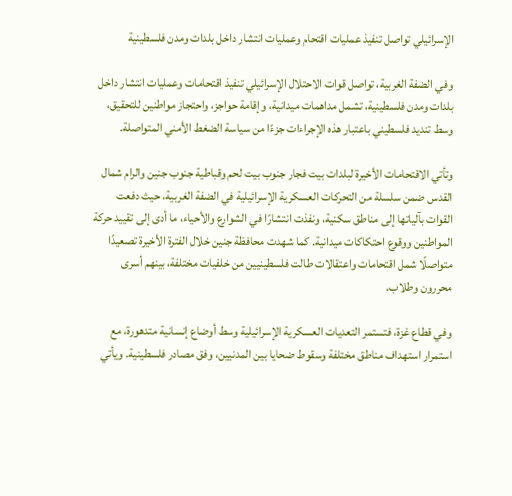الإسرائيلي تواصل تنفيذ عمليات اقتحام وعمليات انتشار داخل بلدات ومدن فلسطينية

وفي الضفة الغربية، تواصل قوات الاحتلال الإسرائيلي تنفيذ اقتحامات وعمليات انتشار داخل بلدات ومدن فلسطينية، تشمل مداهمات ميدانية، وإقامة حواجز، واحتجاز مواطنين للتحقيق، وسط تنديد فلسطيني باعتبار هذه الإجراءات جزءًا من سياسة الضغط الأمني المتواصلة.

وتأتي الاقتحامات الأخيرة لبلدات بيت فجار جنوب بيت لحم وقباطية جنوب جنين والرام شمال القدس ضمن سلسلة من التحركات العسكرية الإسرائيلية في الضفة الغربية، حيث دفعت القوات بآلياتها إلى مناطق سكنية، ونفذت انتشارًا في الشوارع والأحياء، ما أدى إلى تقييد حركة المواطنين ووقوع احتكاكات ميدانية. كما شهدت محافظة جنين خلال الفترة الأخيرة تصعيدًا متواصلًا شمل اقتحامات واعتقالات طالت فلسطينيين من خلفيات مختلفة، بينهم أسرى محررون وطلاب.

وفي قطاع غزة، فتستمر التعديات العسكرية الإسرائيلية وسط أوضاع إنسانية متدهورة، مع استمرار استهداف مناطق مختلفة وسقوط ضحايا بين المدنيين، وفق مصادر فلسطينية. ويأتي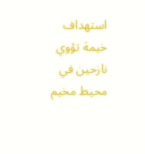استهداف خيمة تؤوي نازحين في محيط مخيم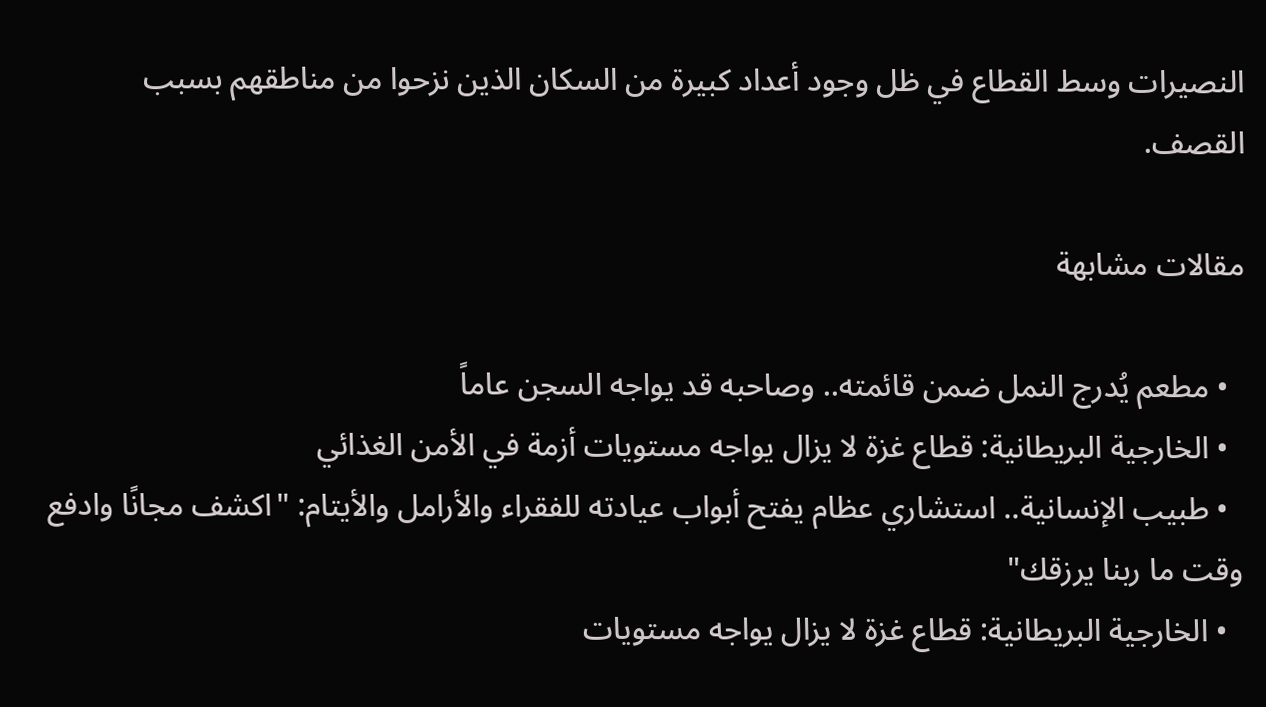النصيرات وسط القطاع في ظل وجود أعداد كبيرة من السكان الذين نزحوا من مناطقهم بسبب القصف.

مقالات مشابهة

  • مطعم يُدرج النمل ضمن قائمته.. وصاحبه قد يواجه السجن عاماً
  • الخارجية البريطانية: قطاع غزة لا يزال يواجه مستويات أزمة في الأمن الغذائي
  • طبيب الإنسانية.. استشاري عظام يفتح أبواب عيادته للفقراء والأرامل والأيتام: "اكشف مجانًا وادفع وقت ما ربنا يرزقك"
  • الخارجية البريطانية: قطاع غزة لا يزال يواجه مستويات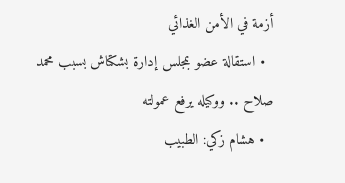أزمة في الأمن الغذائي
  • استقالة عضو بمجلس إدارة بشكتاش بسبب محمد صلاح .. ووكيله يرفع عمولته
  • هشام زكي: الطبيب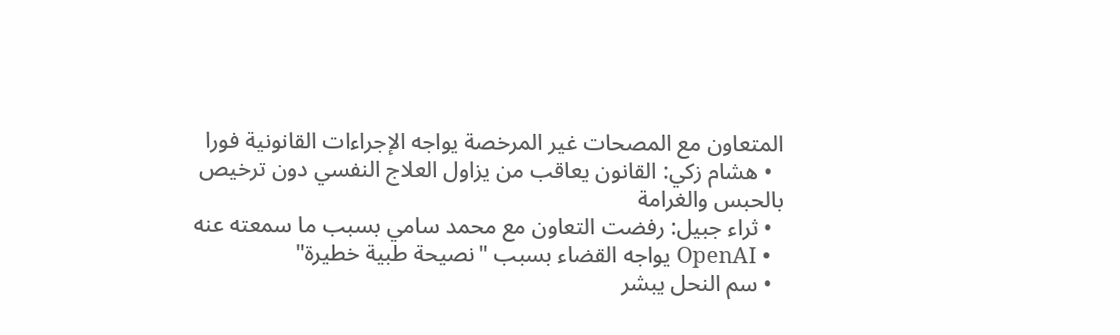المتعاون مع المصحات غير المرخصة يواجه الإجراءات القانونية فورا
  • هشام زكي: القانون يعاقب من يزاول العلاج النفسي دون ترخيص بالحبس والغرامة
  • ثراء جبيل: رفضت التعاون مع محمد سامي بسبب ما سمعته عنه
  • OpenAI يواجه القضاء بسبب "نصيحة طبية خطيرة"
  • سم النحل يبشر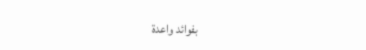بفوائد واعدة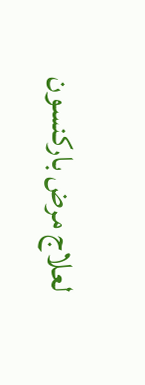لعلاج مرض باركنسون